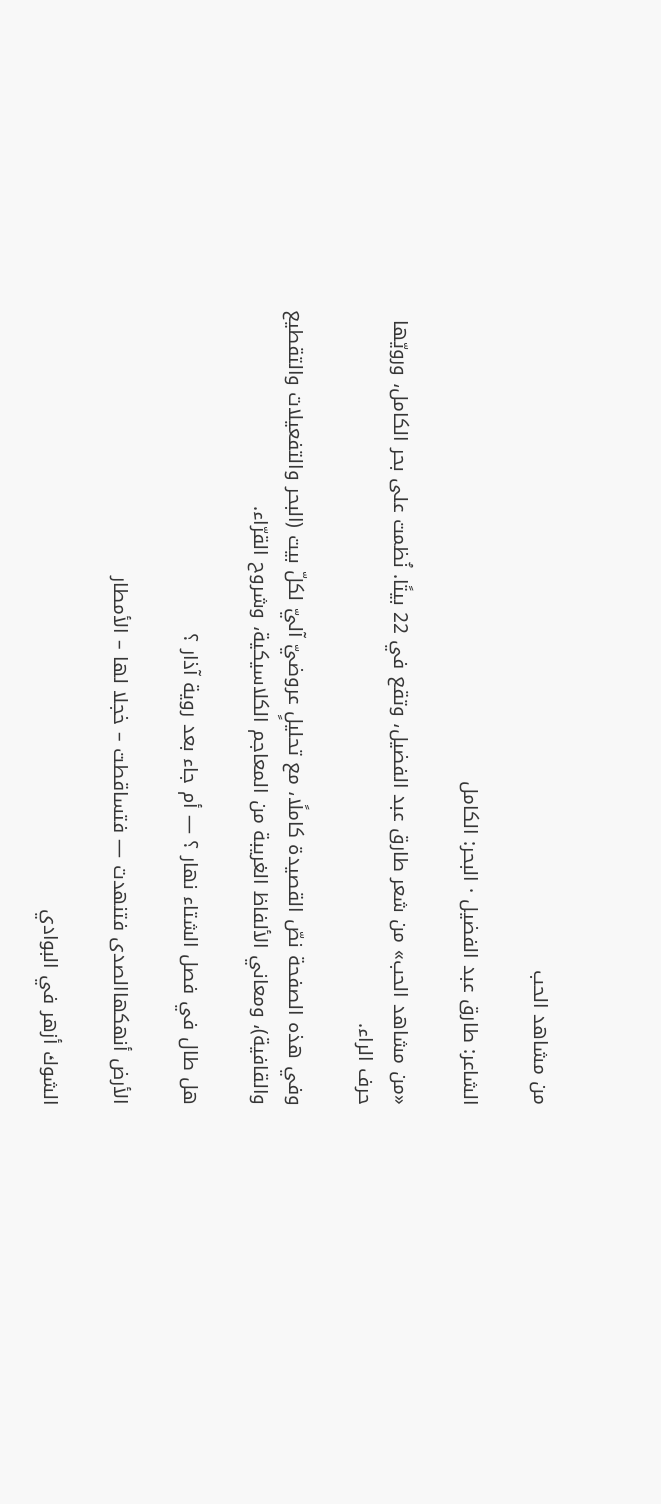من مشاهد الحب

الشاعر: طارق عبد الفضيل · البحر: الكامل

«من مشاهد الحب» من شعر طارق عبد الفضيل، وتقع في 22 بيتًا. نُظمت على بحر الكامل، ورويّها حرف الراء.

وفي هذه الصفحة نصّ القصيدة كاملًا، مع تحليلٍ عروضيّ آليّ لكلّ بيت (البحر والتفعيلات والتقطيع والقافية)، ومعاني الألفاظ الغريبة من المعاجم الكلاسيكية، وشروح القرّاء.

هل طال في فصل الشتاء نهار ؟ — أم جاء بعد روية آذار ؟

الأرض أنهكهاالصدى فتنهدت — فتساقطت – خجلا لها – الأمطار

الشوك أزهر في البوادي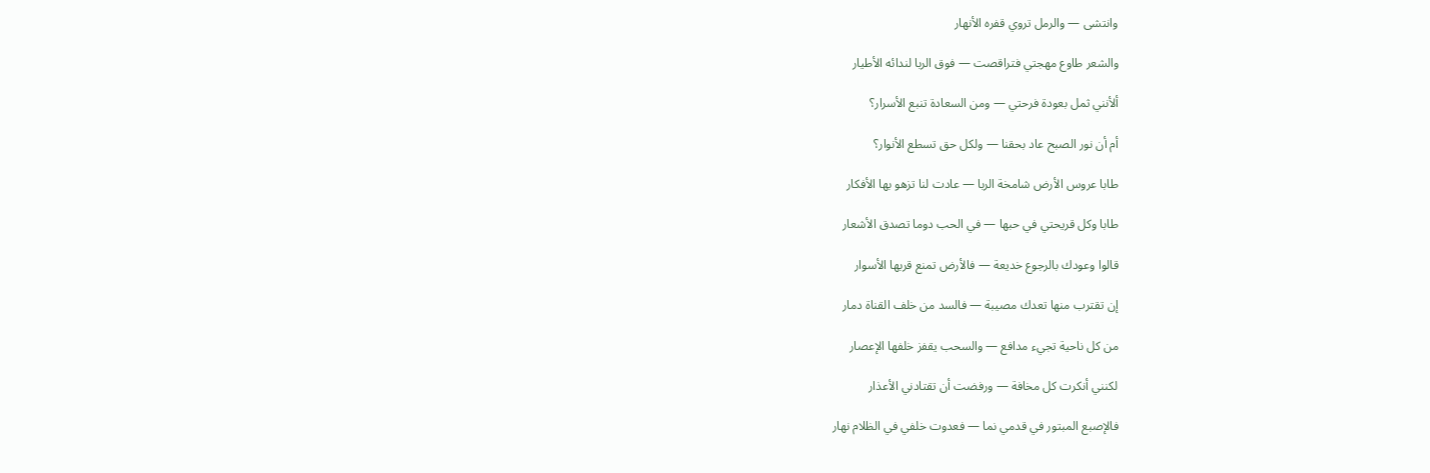وانتشى — والرمل تروي قفره الأنهار

والشعر طاوع مهجتي فتراقصت — فوق الربا لندائه الأطيار

ألأنني ثمل بعودة فرحتي — ومن السعادة تنبع الأسرار؟

أم أن نور الصبح عاد بحقنا — ولكل حق تسطع الأنوار؟

طابا عروس الأرض شامخة الربا — عادت لنا تزهو بها الأفكار

طابا وكل قريحتي في حبها — في الحب دوما تصدق الأشعار

قالوا وعودك بالرجوع خديعة — فالأرض تمنع قربها الأسوار

إن تقترب منها تعدك مصيبة — فالسد من خلف القناة دمار

من كل ناحية تجيء مدافع — والسحب يقفز خلفها الإعصار

لكنني أنكرت كل مخافة — ورفضت أن تقتادني الأعذار

فالإصبع المبتور في قدمي نما — فعدوت خلفي في الظلام نهار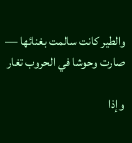والطير كانت سالمت بغنائها — صارت وحوشا في الحروب تغار

وإذا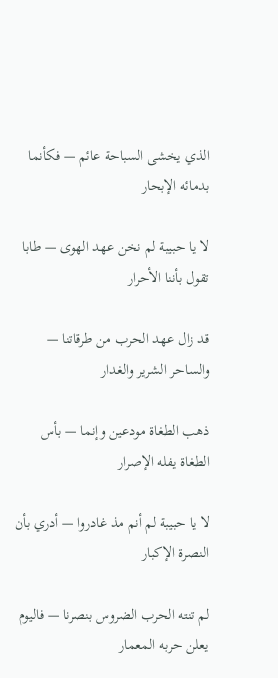الذي يخشى السباحة عائم — فكأنما بدمائه الإبحار

لا يا حبيبة لم نخن عهد الهوى — طابا تقول بأننا الأحرار

قد زال عهد الحرب من طرقاتنا — والساحر الشرير والغدار

ذهب الطغاة مودعين وإنما — بأس الطغاة يفله الإصرار

لا يا حبيبة لم أنم مذ غادروا — أدري بأن النصرة الإكبار

لم تنته الحرب الضروس بنصرنا — فاليوم يعلن حربه المعمار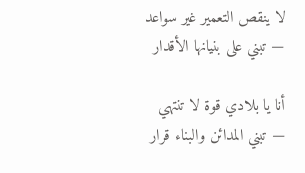لا ينقص التعمير غير سواعد — تبني على بنيانها الأقدار

أنا يا بلادي قوة لا تنتهي — تبني المدائن والبناء قرار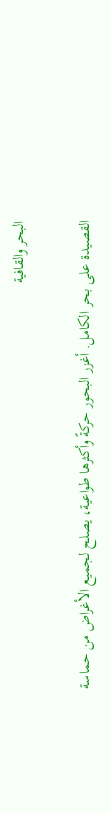البحر والقافية

القصيدة على بحر الكامل. أغزر البحور حركةً وأكثرها طواعية، يصلح لجميع الأغراض من حماسة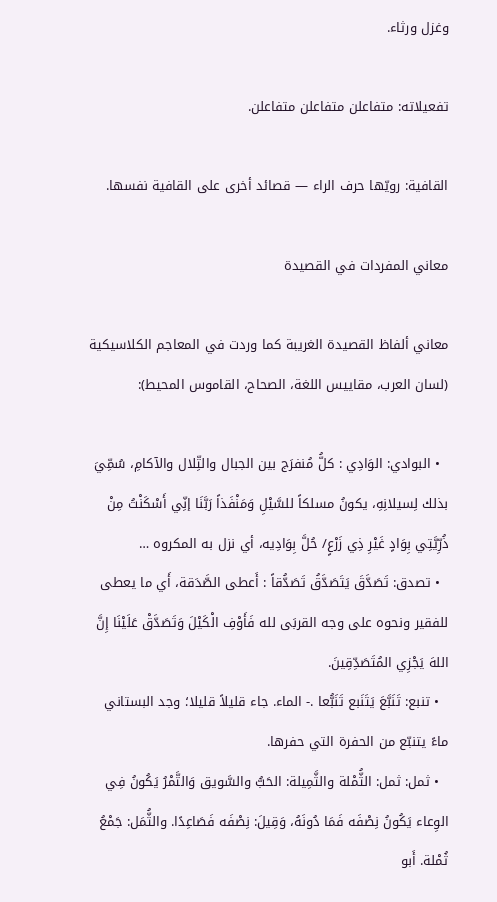وغزل ورثاء.

تفعيلاته: متفاعلن متفاعلن متفاعلن.

القافية: رويّها حرف الراء — قصائد أخرى على القافية نفسها.

معاني المفردات في القصيدة

معاني ألفاظ القصيدة الغريبة كما وردت في المعاجم الكلاسيكية (لسان العرب، مقاييس اللغة، الصحاح، القاموس المحيط):

  • البوادي: الوَادِي : كلُّ مُنفرَج بين الجبال والتِّلال والآكامِ، سُمِّيَ بذلك لِسيلانِهِ، يكونُ مسلكاً للسَّيْلِ وَمَنْفَذاً رَبَّنَا إنِّي أَسْكَنْتُ مِنْ ذُرِّيَّتِي بِوَادٍ غَيْرِ ذِي زَرْعٍ/ حُلَّ بِوَادِيه، أي نزل به المكروه …
  • تصدق: تَصَدَّقَ يَتَصَدَّقُ تَصَدُّقاً : أَعطى الصَّدَقة، أَي ما يعطى للفقير ونحوه على وجه القربَى لله فَأَوْفِ الْكَيْلَ وَتَصَدَّقْ عَلَيْنَا إِنَّ اللهَ يَجْزِي المُتَصَدِّقِينَ.
  • تنبع: تَنَبَّعَ يَتَنَبع تَنَبُّعا .- الماء. جاء قليلاً قليلا؛ وجد البستاني ماءً يتنبّع من الحفرة التي حفرها.
  • ثمل: ثمل: الثُّمْلة والثَّمِيلة: الحَبُّ والسَّويق وَالتَّمْرُ يَكُونُ فِي الوِعاء يَكُونُ نِصْفَه فَمَا دُونَهُ، وَقِيلَ: نِصْفَه فَصَاعِدًا. والثُّمَل: جَمْعُ ثُمْلة. أَبو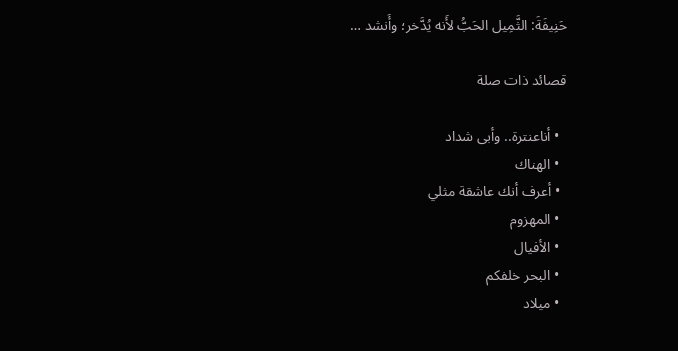حَنِيفَةَ: الثَّمِيل الحَبُّ لأَنه يُدَّخر؛ وأَنشد …

قصائد ذات صلة

  • أناعنترة.. وأبى شداد
  • الهناك
  • أعرف أنك عاشقة مثلي
  • المهزوم
  • الأفيال
  • البحر خلفكم
  • ميلاد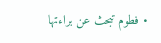• فطوم تبحث عن براءتها